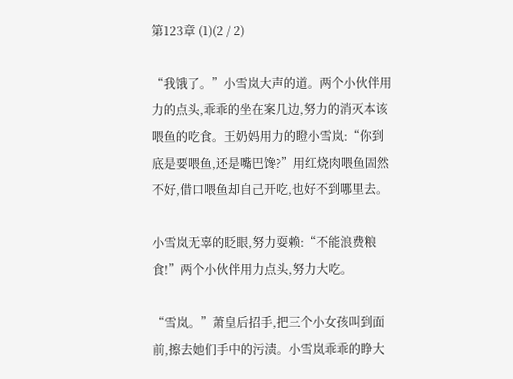第123章 (1)(2 / 2)

“我饿了。”小雪岚大声的道。两个小伙伴用力的点头,乖乖的坐在案几边,努力的消灭本该喂鱼的吃食。王奶妈用力的瞪小雪岚:“你到底是要喂鱼,还是嘴巴馋?”用红烧肉喂鱼固然不好,借口喂鱼却自己开吃,也好不到哪里去。

小雪岚无辜的眨眼,努力耍赖:“不能浪费粮食!”两个小伙伴用力点头,努力大吃。

“雪岚。”萧皇后招手,把三个小女孩叫到面前,擦去她们手中的污渍。小雪岚乖乖的睁大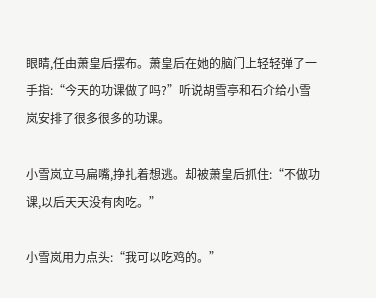眼睛,任由萧皇后摆布。萧皇后在她的脑门上轻轻弹了一手指:“今天的功课做了吗?”听说胡雪亭和石介给小雪岚安排了很多很多的功课。

小雪岚立马扁嘴,挣扎着想逃。却被萧皇后抓住:“不做功课,以后天天没有肉吃。”

小雪岚用力点头:“我可以吃鸡的。”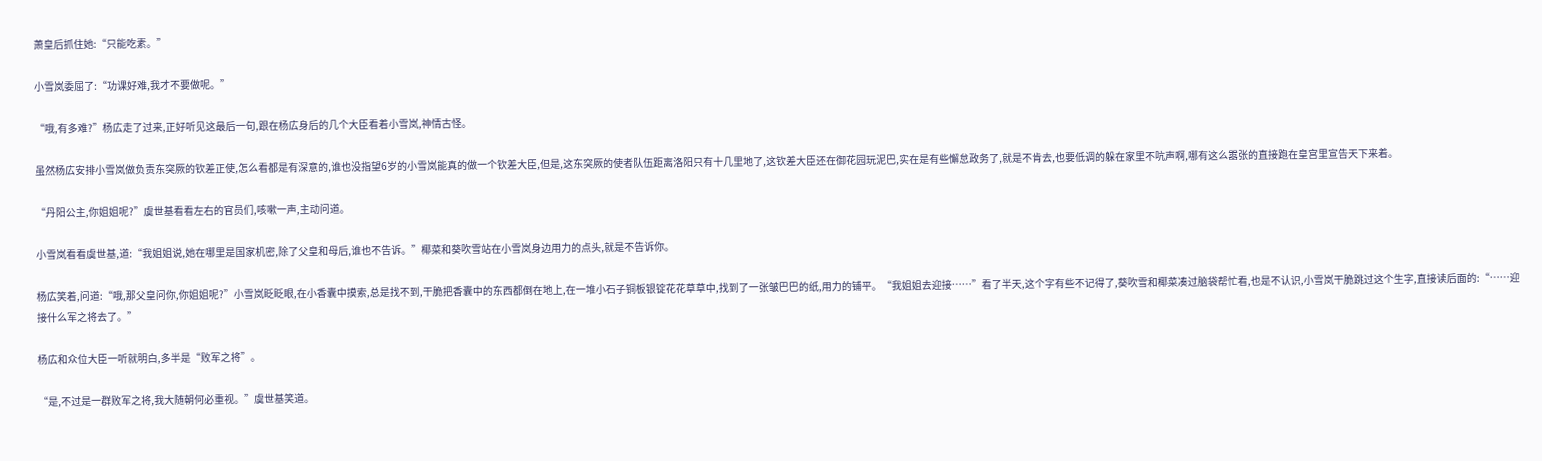萧皇后抓住她:“只能吃素。”

小雪岚委屈了:“功课好难,我才不要做呢。”

“哦,有多难?”杨広走了过来,正好听见这最后一句,跟在杨広身后的几个大臣看着小雪岚,神情古怪。

虽然杨広安排小雪岚做负责东突厥的钦差正使,怎么看都是有深意的,谁也没指望6岁的小雪岚能真的做一个钦差大臣,但是,这东突厥的使者队伍距离洛阳只有十几里地了,这钦差大臣还在御花园玩泥巴,实在是有些懈怠政务了,就是不肯去,也要低调的躲在家里不吭声啊,哪有这么嚣张的直接跑在皇宫里宣告天下来着。

“丹阳公主,你姐姐呢?”虞世基看看左右的官员们,咳嗽一声,主动问道。

小雪岚看看虞世基,道:“我姐姐说,她在哪里是国家机密,除了父皇和母后,谁也不告诉。”椰菜和葵吹雪站在小雪岚身边用力的点头,就是不告诉你。

杨広笑着,问道:“哦,那父皇问你,你姐姐呢?”小雪岚眨眨眼,在小香囊中摸索,总是找不到,干脆把香囊中的东西都倒在地上,在一堆小石子铜板银锭花花草草中,找到了一张皱巴巴的纸,用力的铺平。“我姐姐去迎接……”看了半天,这个字有些不记得了,葵吹雪和椰菜凑过脑袋帮忙看,也是不认识,小雪岚干脆跳过这个生字,直接读后面的:“……迎接什么军之将去了。”

杨広和众位大臣一听就明白,多半是“败军之将”。

“是,不过是一群败军之将,我大随朝何必重视。”虞世基笑道。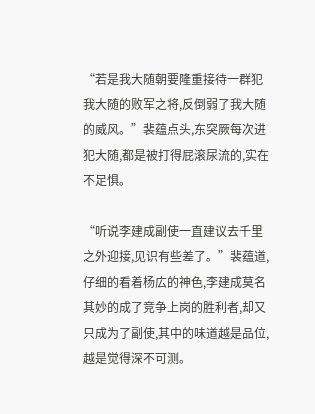“若是我大随朝要隆重接待一群犯我大随的败军之将,反倒弱了我大随的威风。”裴蕴点头,东突厥每次进犯大随,都是被打得屁滚尿流的,实在不足惧。

“听说李建成副使一直建议去千里之外迎接,见识有些差了。”裴蕴道,仔细的看着杨広的神色,李建成莫名其妙的成了竞争上岗的胜利者,却又只成为了副使,其中的味道越是品位,越是觉得深不可测。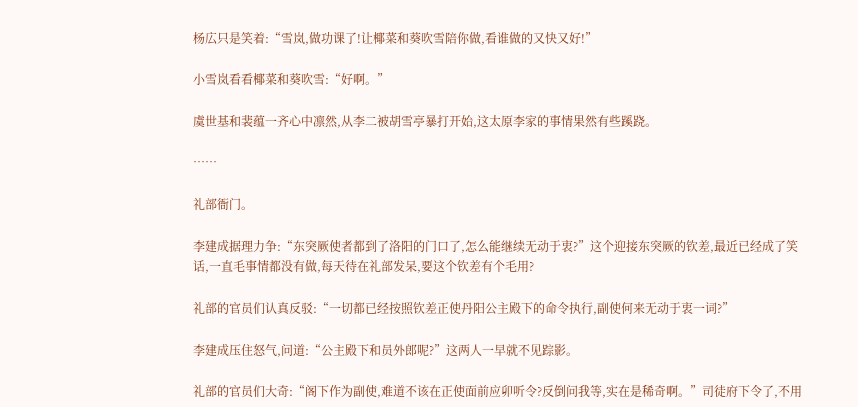杨広只是笑着:“雪岚,做功课了!让椰菜和葵吹雪陪你做,看谁做的又快又好!”

小雪岚看看椰菜和葵吹雪:“好啊。”

虞世基和裴蕴一齐心中凛然,从李二被胡雪亭暴打开始,这太原李家的事情果然有些蹊跷。

……

礼部衙门。

李建成据理力争:“东突厥使者都到了洛阳的门口了,怎么能继续无动于衷?”这个迎接东突厥的钦差,最近已经成了笑话,一直毛事情都没有做,每天待在礼部发呆,要这个钦差有个毛用?

礼部的官员们认真反驳:“一切都已经按照钦差正使丹阳公主殿下的命令执行,副使何来无动于衷一词?”

李建成压住怒气,问道:“公主殿下和员外郎呢?”这两人一早就不见踪影。

礼部的官员们大奇:“阁下作为副使,难道不该在正使面前应卯听令?反倒问我等,实在是稀奇啊。”司徒府下令了,不用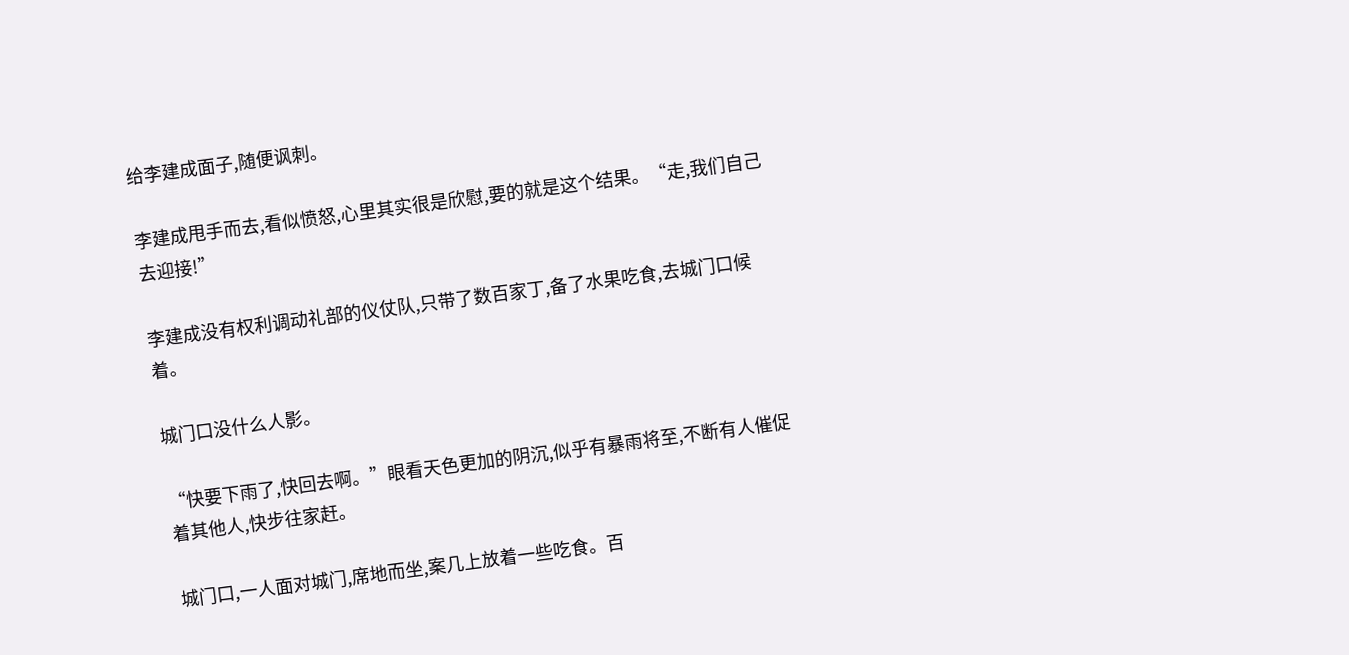给李建成面子,随便讽刺。

李建成甩手而去,看似愤怒,心里其实很是欣慰,要的就是这个结果。“走,我们自己去迎接!”

李建成没有权利调动礼部的仪仗队,只带了数百家丁,备了水果吃食,去城门口候着。

城门口没什么人影。

“快要下雨了,快回去啊。”眼看天色更加的阴沉,似乎有暴雨将至,不断有人催促着其他人,快步往家赶。

城门口,一人面对城门,席地而坐,案几上放着一些吃食。百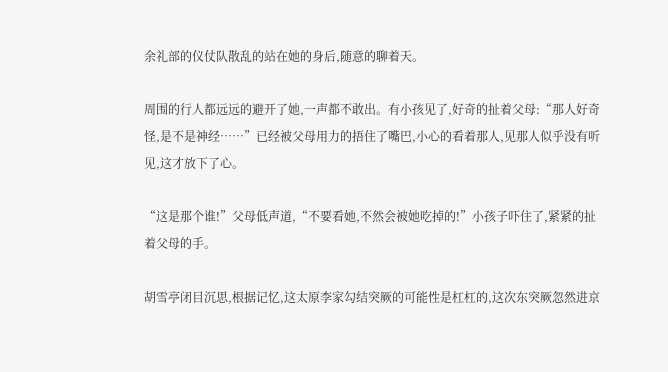余礼部的仪仗队散乱的站在她的身后,随意的聊着天。

周围的行人都远远的避开了她,一声都不敢出。有小孩见了,好奇的扯着父母:“那人好奇怪,是不是神经……”已经被父母用力的捂住了嘴巴,小心的看着那人,见那人似乎没有听见,这才放下了心。

“这是那个谁!”父母低声道,“不要看她,不然会被她吃掉的!”小孩子吓住了,紧紧的扯着父母的手。

胡雪亭闭目沉思,根据记忆,这太原李家勾结突厥的可能性是杠杠的,这次东突厥忽然进京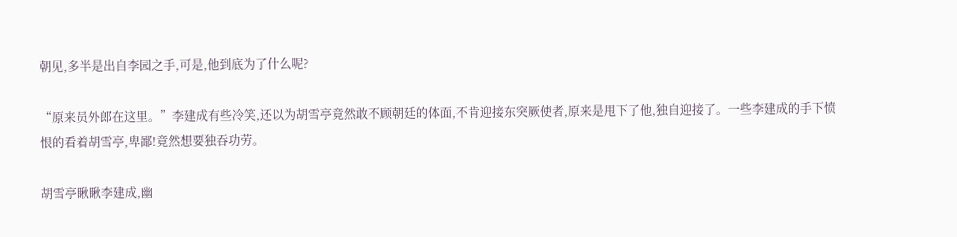朝见,多半是出自李园之手,可是,他到底为了什么呢?

“原来员外郎在这里。”李建成有些冷笑,还以为胡雪亭竟然敢不顾朝廷的体面,不肯迎接东突厥使者,原来是甩下了他,独自迎接了。一些李建成的手下愤恨的看着胡雪亭,卑鄙!竟然想要独吞功劳。

胡雪亭瞅瞅李建成,幽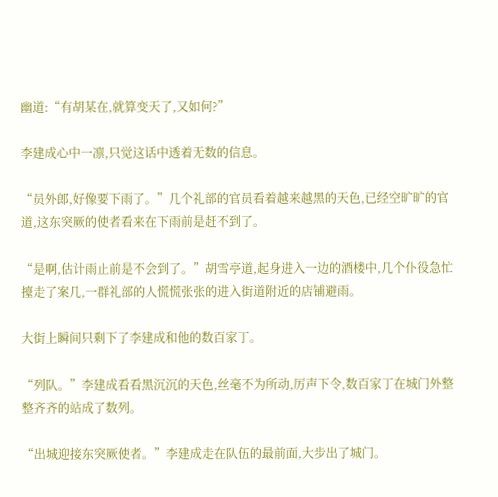幽道:“有胡某在,就算变天了,又如何?”

李建成心中一凛,只觉这话中透着无数的信息。

“员外郎,好像要下雨了。”几个礼部的官员看着越来越黑的天色,已经空旷旷的官道,这东突厥的使者看来在下雨前是赶不到了。

“是啊,估计雨止前是不会到了。”胡雪亭道,起身进入一边的酒楼中,几个仆役急忙擡走了案几,一群礼部的人慌慌张张的进入街道附近的店铺避雨。

大街上瞬间只剩下了李建成和他的数百家丁。

“列队。”李建成看看黑沉沉的天色,丝毫不为所动,厉声下令,数百家丁在城门外整整齐齐的站成了数列。

“出城迎接东突厥使者。”李建成走在队伍的最前面,大步出了城门。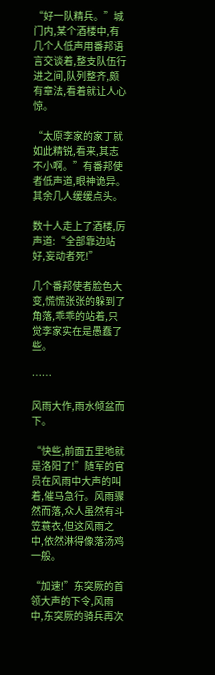“好一队精兵。”城门内,某个酒楼中,有几个人低声用番邦语言交谈着,整支队伍行进之间,队列整齐,颇有章法,看着就让人心惊。

“太原李家的家丁就如此精锐,看来,其志不小啊。”有番邦使者低声道,眼神诡异。其余几人缓缓点头。

数十人走上了酒楼,厉声道:“全部靠边站好,妄动者死!”

几个番邦使者脸色大变,慌慌张张的躲到了角落,乖乖的站着,只觉李家实在是愚蠢了些。

……

风雨大作,雨水倾盆而下。

“快些,前面五里地就是洛阳了!”随军的官员在风雨中大声的叫着,催马急行。风雨骤然而落,众人虽然有斗笠蓑衣,但这风雨之中,依然淋得像落汤鸡一般。

“加速!”东突厥的首领大声的下令,风雨中,东突厥的骑兵再次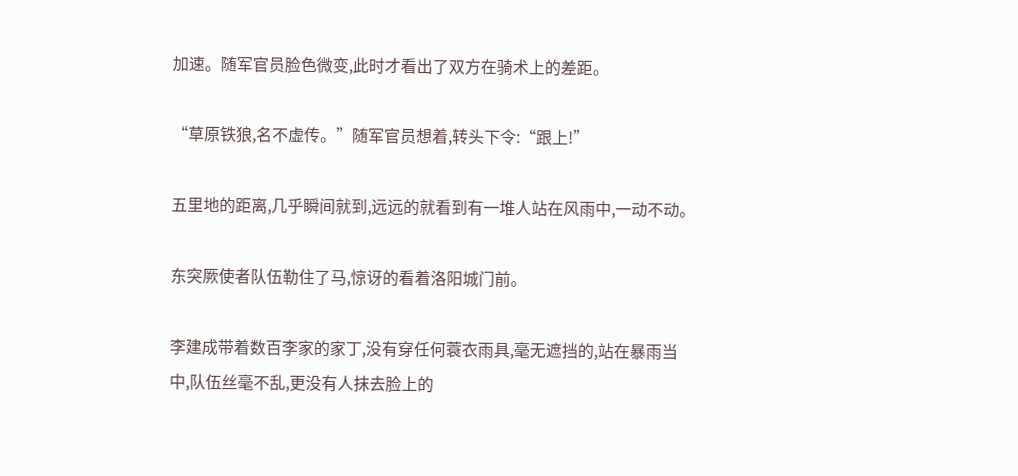加速。随军官员脸色微变,此时才看出了双方在骑术上的差距。

“草原铁狼,名不虚传。”随军官员想着,转头下令:“跟上!”

五里地的距离,几乎瞬间就到,远远的就看到有一堆人站在风雨中,一动不动。

东突厥使者队伍勒住了马,惊讶的看着洛阳城门前。

李建成带着数百李家的家丁,没有穿任何蓑衣雨具,毫无遮挡的,站在暴雨当中,队伍丝毫不乱,更没有人抹去脸上的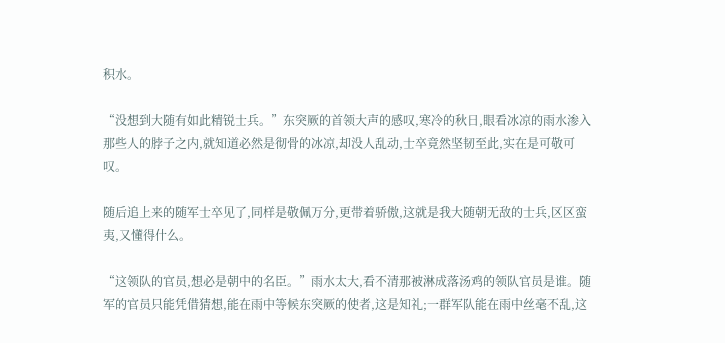积水。

“没想到大随有如此精锐士兵。”东突厥的首领大声的感叹,寒冷的秋日,眼看冰凉的雨水渗入那些人的脖子之内,就知道必然是彻骨的冰凉,却没人乱动,士卒竟然坚韧至此,实在是可敬可叹。

随后追上来的随军士卒见了,同样是敬佩万分,更带着骄傲,这就是我大随朝无敌的士兵,区区蛮夷,又懂得什么。

“这领队的官员,想必是朝中的名臣。”雨水太大,看不清那被淋成落汤鸡的领队官员是谁。随军的官员只能凭借猜想,能在雨中等候东突厥的使者,这是知礼;一群军队能在雨中丝毫不乱,这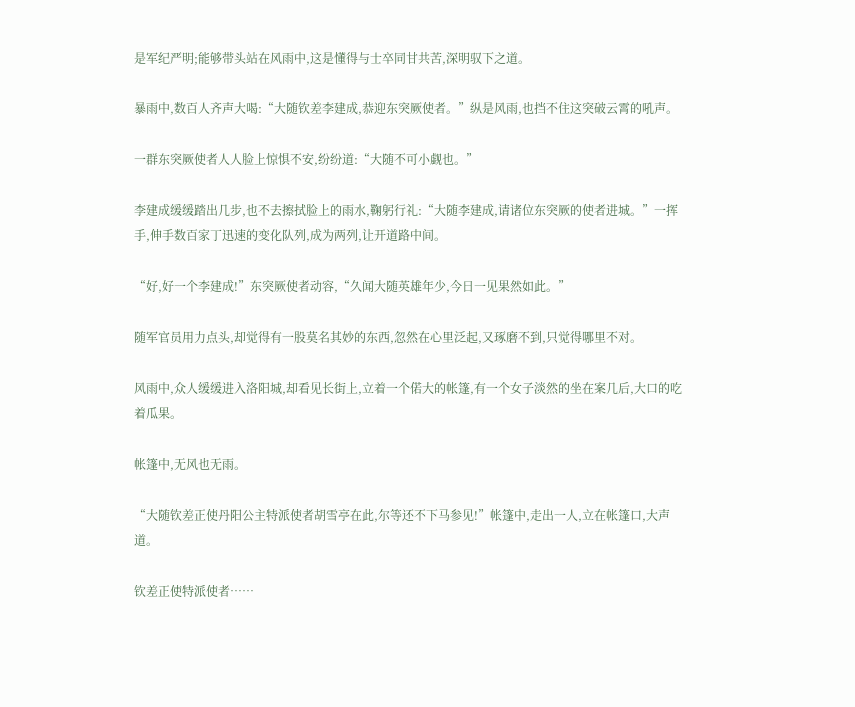是军纪严明;能够带头站在风雨中,这是懂得与士卒同甘共苦,深明驭下之道。

暴雨中,数百人齐声大喝:“大随钦差李建成,恭迎东突厥使者。”纵是风雨,也挡不住这突破云霄的吼声。

一群东突厥使者人人脸上惊惧不安,纷纷道:“大随不可小觑也。”

李建成缓缓踏出几步,也不去擦拭脸上的雨水,鞠躬行礼:“大随李建成,请诸位东突厥的使者进城。”一挥手,伸手数百家丁迅速的变化队列,成为两列,让开道路中间。

“好,好一个李建成!”东突厥使者动容,“久闻大随英雄年少,今日一见果然如此。”

随军官员用力点头,却觉得有一股莫名其妙的东西,忽然在心里泛起,又琢磨不到,只觉得哪里不对。

风雨中,众人缓缓进入洛阳城,却看见长街上,立着一个偌大的帐篷,有一个女子淡然的坐在案几后,大口的吃着瓜果。

帐篷中,无风也无雨。

“大随钦差正使丹阳公主特派使者胡雪亭在此,尔等还不下马参见!”帐篷中,走出一人,立在帐篷口,大声道。

钦差正使特派使者……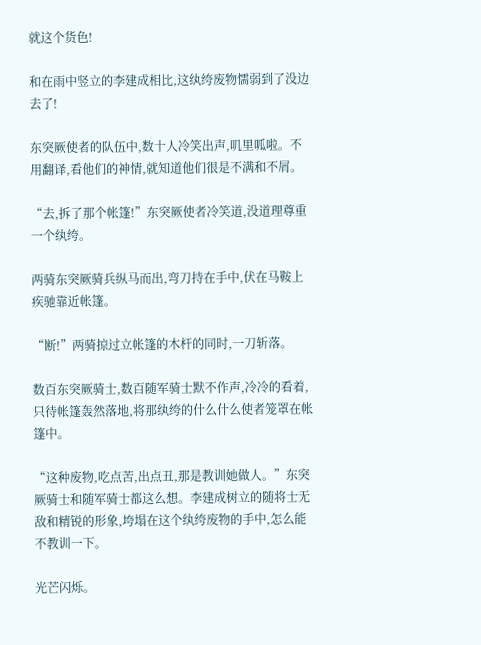就这个货色!

和在雨中竖立的李建成相比,这纨绔废物懦弱到了没边去了!

东突厥使者的队伍中,数十人冷笑出声,叽里呱啦。不用翻译,看他们的神情,就知道他们很是不满和不屑。

“去,拆了那个帐篷!”东突厥使者冷笑道,没道理尊重一个纨绔。

两骑东突厥骑兵纵马而出,弯刀持在手中,伏在马鞍上疾驰靠近帐篷。

“断!”两骑掠过立帐篷的木杆的同时,一刀斩落。

数百东突厥骑士,数百随军骑士默不作声,冷冷的看着,只待帐篷轰然落地,将那纨绔的什么什么使者笼罩在帐篷中。

“这种废物,吃点苦,出点丑,那是教训她做人。”东突厥骑士和随军骑士都这么想。李建成树立的随将士无敌和精锐的形象,垮塌在这个纨绔废物的手中,怎么能不教训一下。

光芒闪烁。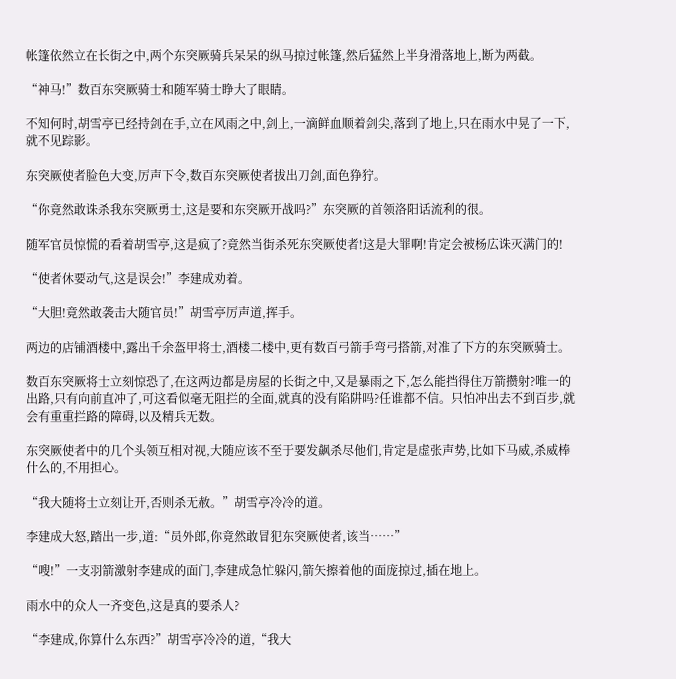帐篷依然立在长街之中,两个东突厥骑兵呆呆的纵马掠过帐篷,然后猛然上半身滑落地上,断为两截。

“神马!”数百东突厥骑士和随军骑士睁大了眼睛。

不知何时,胡雪亭已经持剑在手,立在风雨之中,剑上,一滴鲜血顺着剑尖,落到了地上,只在雨水中晃了一下,就不见踪影。

东突厥使者脸色大变,厉声下令,数百东突厥使者拔出刀剑,面色狰狞。

“你竟然敢诛杀我东突厥勇士,这是要和东突厥开战吗?”东突厥的首领洛阳话流利的很。

随军官员惊慌的看着胡雪亭,这是疯了?竟然当街杀死东突厥使者!这是大罪啊!肯定会被杨広诛灭满门的!

“使者休要动气,这是误会!”李建成劝着。

“大胆!竟然敢袭击大随官员!”胡雪亭厉声道,挥手。

两边的店铺酒楼中,露出千余盔甲将士,酒楼二楼中,更有数百弓箭手弯弓搭箭,对准了下方的东突厥骑士。

数百东突厥将士立刻惊恐了,在这两边都是房屋的长街之中,又是暴雨之下,怎么能挡得住万箭攒射?唯一的出路,只有向前直冲了,可这看似毫无阻拦的全面,就真的没有陷阱吗?任谁都不信。只怕冲出去不到百步,就会有重重拦路的障碍,以及精兵无数。

东突厥使者中的几个头领互相对视,大随应该不至于要发飙杀尽他们,肯定是虚张声势,比如下马威,杀威棒什么的,不用担心。

“我大随将士立刻让开,否则杀无赦。”胡雪亭冷冷的道。

李建成大怒,踏出一步,道:“员外郎,你竟然敢冒犯东突厥使者,该当……”

“嗖!”一支羽箭激射李建成的面门,李建成急忙躲闪,箭矢擦着他的面庞掠过,插在地上。

雨水中的众人一齐变色,这是真的要杀人?

“李建成,你算什么东西?”胡雪亭冷冷的道,“我大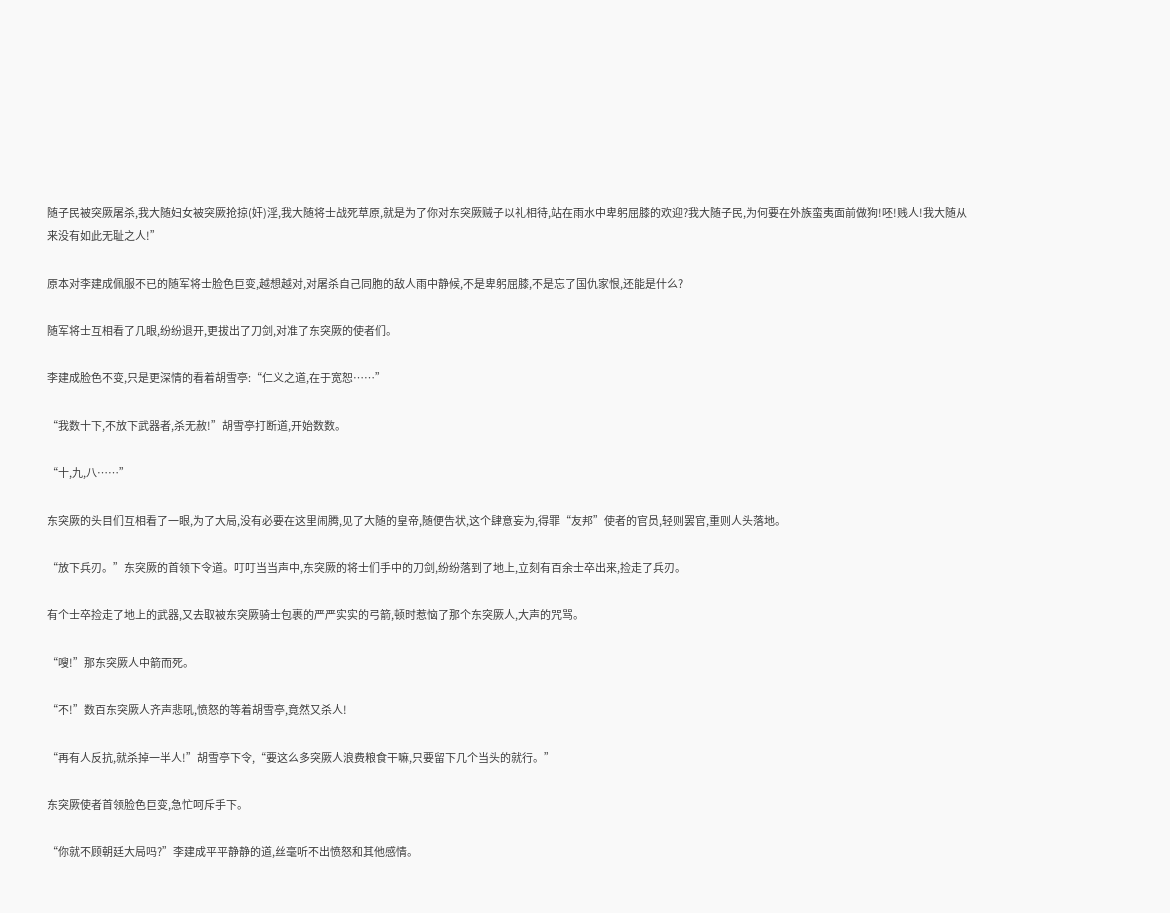随子民被突厥屠杀,我大随妇女被突厥抢掠(奸)淫,我大随将士战死草原,就是为了你对东突厥贼子以礼相待,站在雨水中卑躬屈膝的欢迎?我大随子民,为何要在外族蛮夷面前做狗!呸!贱人!我大随从来没有如此无耻之人!”

原本对李建成佩服不已的随军将士脸色巨变,越想越对,对屠杀自己同胞的敌人雨中静候,不是卑躬屈膝,不是忘了国仇家恨,还能是什么?

随军将士互相看了几眼,纷纷退开,更拔出了刀剑,对准了东突厥的使者们。

李建成脸色不变,只是更深情的看着胡雪亭:“仁义之道,在于宽恕……”

“我数十下,不放下武器者,杀无赦!”胡雪亭打断道,开始数数。

“十,九,八……”

东突厥的头目们互相看了一眼,为了大局,没有必要在这里闹腾,见了大随的皇帝,随便告状,这个肆意妄为,得罪“友邦”使者的官员,轻则罢官,重则人头落地。

“放下兵刃。”东突厥的首领下令道。叮叮当当声中,东突厥的将士们手中的刀剑,纷纷落到了地上,立刻有百余士卒出来,捡走了兵刃。

有个士卒捡走了地上的武器,又去取被东突厥骑士包裹的严严实实的弓箭,顿时惹恼了那个东突厥人,大声的咒骂。

“嗖!”那东突厥人中箭而死。

“不!”数百东突厥人齐声悲吼,愤怒的等着胡雪亭,竟然又杀人!

“再有人反抗,就杀掉一半人!”胡雪亭下令,“要这么多突厥人浪费粮食干嘛,只要留下几个当头的就行。”

东突厥使者首领脸色巨变,急忙呵斥手下。

“你就不顾朝廷大局吗?”李建成平平静静的道,丝毫听不出愤怒和其他感情。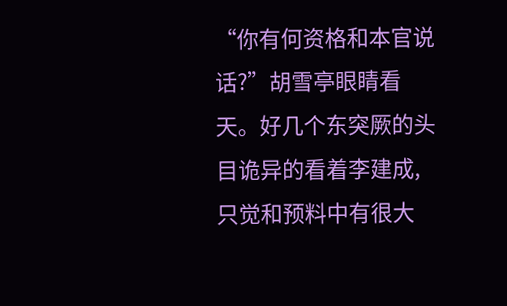“你有何资格和本官说话?”胡雪亭眼睛看天。好几个东突厥的头目诡异的看着李建成,只觉和预料中有很大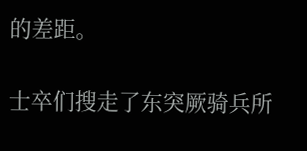的差距。

士卒们搜走了东突厥骑兵所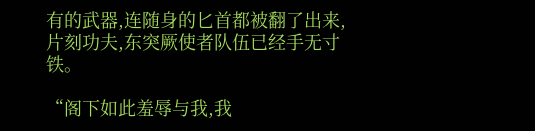有的武器,连随身的匕首都被翻了出来,片刻功夫,东突厥使者队伍已经手无寸铁。

“阁下如此羞辱与我,我